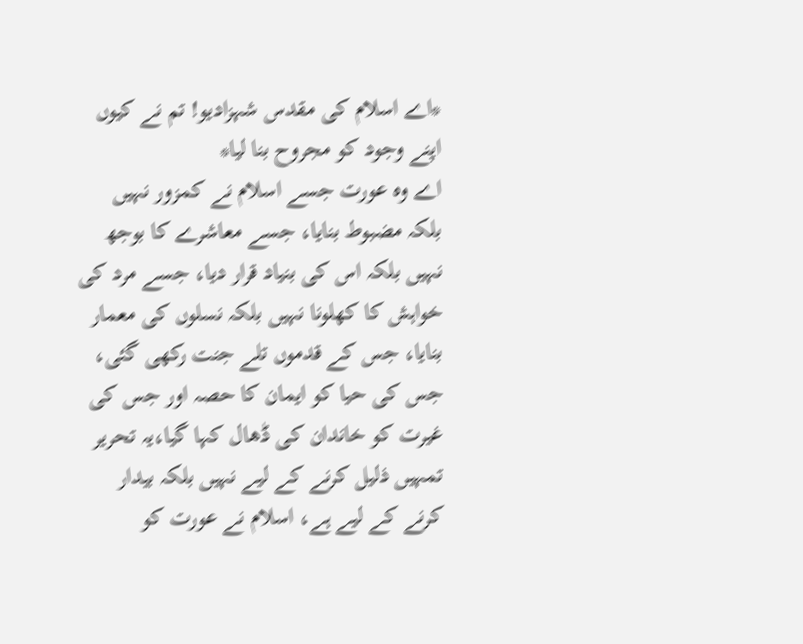*اے اسلام کی مقدس شہزادیو! تم نے کیوں اپنے وجود کو مجروح بنا لیا*
اے وہ عورت جسے اسلام نے کمزور نہیں بلکہ مضبوط بنایا، جسے معاشرے کا بوجھ نہیں بلکہ اس کی بنیاد قرار دیا، جسے مرد کی خواہش کا کھلونا نہیں بلکہ نسلوں کی معمار بنایا، جس کے قدموں تلے جنت رکھی گئی، جس کی حیا کو ایمان کا حصہ اور جس کی غیرت کو خاندان کی ڈھال کہا گیا،یہ تحریر تمہیں ذلیل کرنے کے لیے نہیں بلکہ بیدار کرنے کے لیے ہے، اسلام نے عورت کو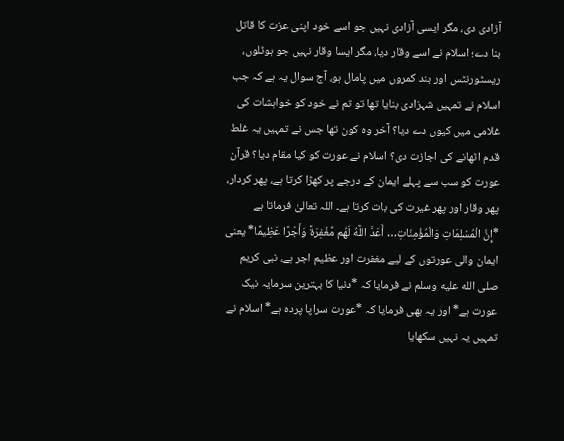آزادی دی، مگر ایسی آزادی نہیں جو اسے خود اپنی عزت کا قاتل بنا دے؛ اسلام نے اسے وقار دیا، مگر ایسا وقار نہیں جو ہوٹلوں، ریسٹورنٹس اور بند کمروں میں پامال ہو، آج سوال یہ ہے کہ جب اسلام نے تمہیں شہزادی بنایا تھا تو تم نے خود کو خواہشات کی غلامی میں کیوں دے دیا؟ آخر وہ کون تھا جس نے تمہیں یہ غلط قدم اٹھانے کی اجازت دی؟ اسلام نے عورت کو کیا مقام دیا؟ قرآن عورت کو سب سے پہلے ایمان کے درجے پر کھڑا کرتا ہے، پھر کردار، پھر وقار اور پھر غیرت کی بات کرتا ہے۔ اللہ تعالیٰ فرماتا ہے
*إِنَّ الْمُسْلِمَاتِ وَالْمُؤْمِنَاتِ… أَعَدَّ اللَّهُ لَهُم مَّغْفِرَةً وَأَجْرًا عَظِيمًا* یعنی ایمان والی عورتوں کے لیے مغفرت اور عظیم اجر ہے، نبی کریم صلى الله عليه وسلم نے فرمایا کہ *دنیا کا بہترین سرمایہ نیک عورت ہے* اور یہ بھی فرمایا کہ *عورت سراپا پردہ ہے* اسلام نے تمہیں یہ نہیں سکھایا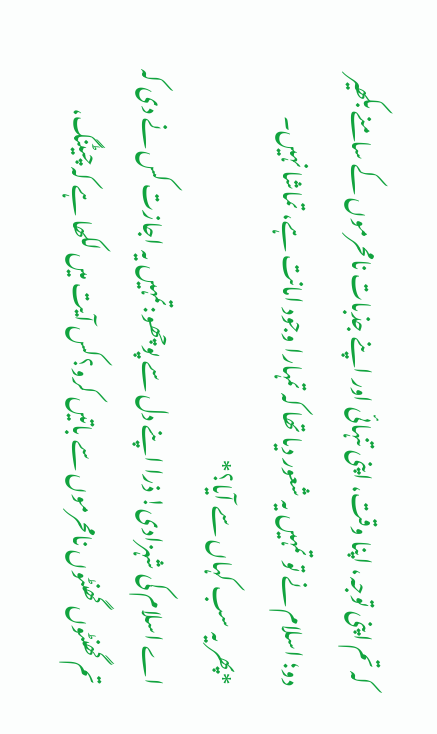کہ تم اپنی توجہ، اپنا وقت، اپنی تنہائی اور اپنے جذبات نامحرموں کے سامنے بکھیر دو؛ اسلام نے تو تمہیں یہ شعور دیا تھا کہ تمہارا وجود امانت ہے، تماشا نہیں۔
*پھر یہ سب کہاں سے آیا؟*
اے اسلام کی شہزادی! ذرا اپنے دل سے پوچھو:تمہیں یہ اجازت کس نے دی کہ تم گھنٹوں گھنٹوں نامحرموں سے باتیں کرو؟کس آیت میں لکھا ہے کہ چیٹنگ،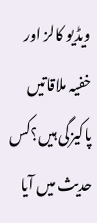ویڈیو کالز اور خفیہ ملاقاتیں پاکیزگی ہیں؟کس حدیث میں آیا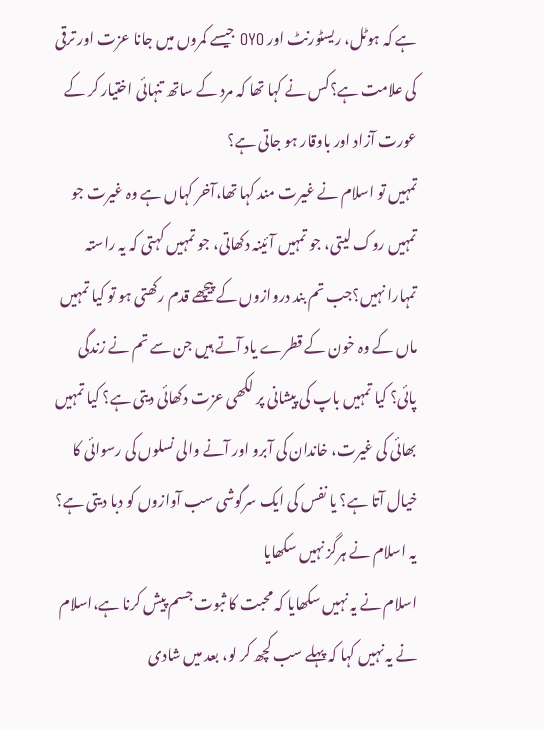ہے کہ ہوٹل، ریسٹورنٹ اور OYO جیسے کمروں میں جانا عزت اور ترقی کی علامت ہے؟کس نے کہا تھا کہ مرد کے ساتھ تنہائی اختیار کر کے عورت آزاد اور باوقار ہو جاتی ہے؟
تمہیں تو اسلام نے غیرت مند کہا تھا،آخر کہاں ہے وہ غیرت جو تمہیں روک لیتی، جو تمہیں آئینہ دکھاتی، جو تمہیں کہتی کہ یہ راستہ تمہارا نہیں؟جب تم بند دروازوں کے پیچھے قدم رکھتی ہو تو کیا تمہیں ماں کے وہ خون کے قطرے یاد آتے ہیں جن سے تم نے زندگی پائی؟ کیا تمہیں باپ کی پیشانی پر لکھی عزت دکھائی دیتی ہے؟ کیا تمہیں بھائی کی غیرت، خاندان کی آبرو اور آنے والی نسلوں کی رسوائی کا خیال آتا ہے؟ یا نفس کی ایک سرگوشی سب آوازوں کو دبا دیتی ہے؟
یہ اسلام نے ہرگز نہیں سکھایا
اسلام نے یہ نہیں سکھایا کہ محبت کا ثبوت جسم پیش کرنا ہے،اسلام نے یہ نہیں کہا کہ پہلے سب کچھ کر لو، بعد میں شادی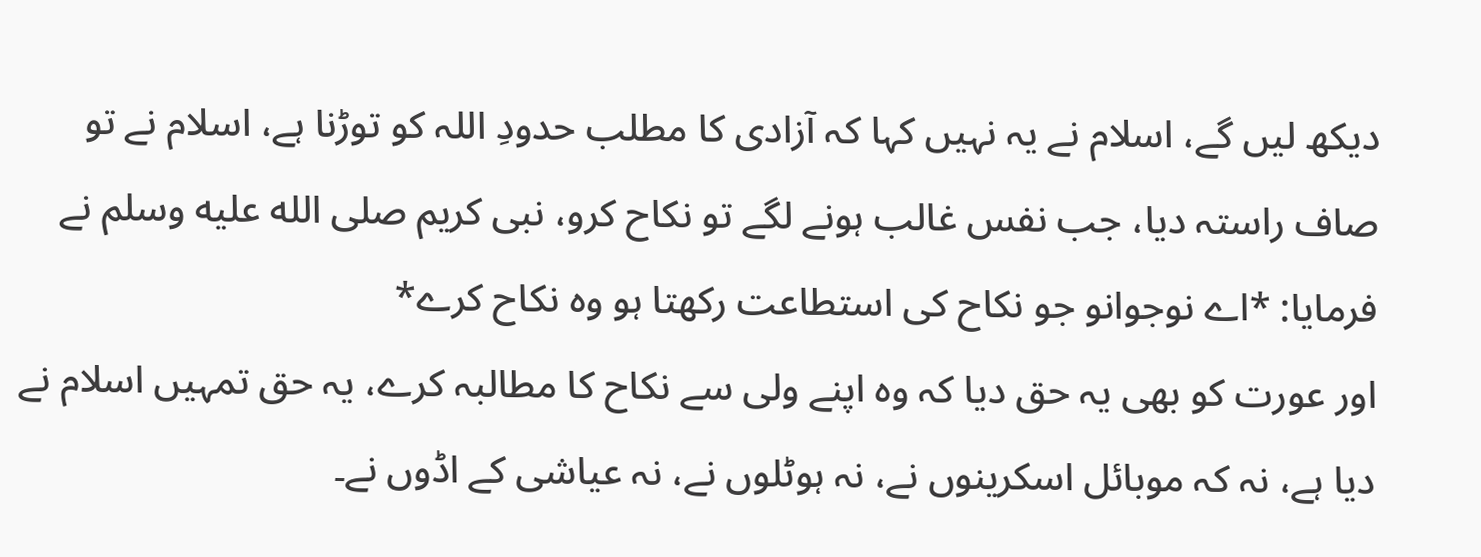دیکھ لیں گے، اسلام نے یہ نہیں کہا کہ آزادی کا مطلب حدودِ اللہ کو توڑنا ہے، اسلام نے تو صاف راستہ دیا، جب نفس غالب ہونے لگے تو نکاح کرو، نبی کریم صلى الله عليه وسلم نے فرمایا: *اے نوجوانو جو نکاح کی استطاعت رکھتا ہو وہ نکاح کرے*
اور عورت کو بھی یہ حق دیا کہ وہ اپنے ولی سے نکاح کا مطالبہ کرے، یہ حق تمہیں اسلام نے دیا ہے، نہ کہ موبائل اسکرینوں نے، نہ ہوٹلوں نے، نہ عیاشی کے اڈوں نے۔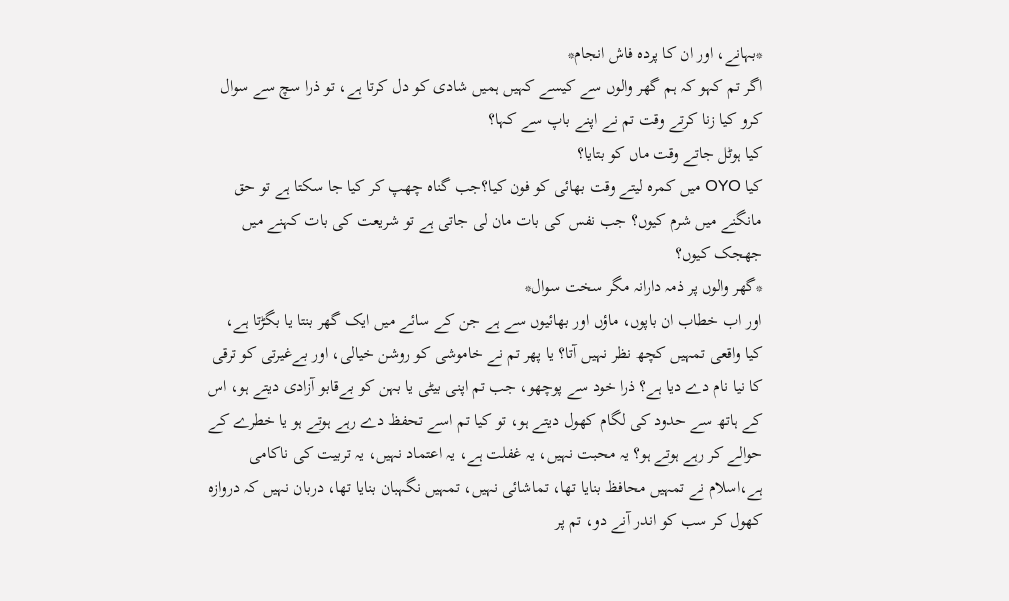*بہانے، اور ان کا پردہ فاش انجام*
اگر تم کہو کہ ہم گھر والوں سے کیسے کہیں ہمیں شادی کو دل کرتا ہے، تو ذرا سچ سے سوال کرو کیا زنا کرتے وقت تم نے اپنے باپ سے کہا؟
کیا ہوٹل جاتے وقت ماں کو بتایا؟
کیا OYO میں کمرہ لیتے وقت بھائی کو فون کیا؟جب گناہ چھپ کر کیا جا سکتا ہے تو حق مانگنے میں شرم کیوں؟ جب نفس کی بات مان لی جاتی ہے تو شریعت کی بات کہنے میں جھجک کیوں؟
*گھر والوں پر ذمہ دارانہ مگر سخت سوال*
اور اب خطاب ان باپوں، ماؤں اور بھائیوں سے ہے جن کے سائے میں ایک گھر بنتا یا بگڑتا ہے، کیا واقعی تمہیں کچھ نظر نہیں آتا؟ یا پھر تم نے خاموشی کو روشن خیالی، اور بےغیرتی کو ترقی کا نیا نام دے دیا ہے؟ ذرا خود سے پوچھو، جب تم اپنی بیٹی یا بہن کو بےقابو آزادی دیتے ہو، اس کے ہاتھ سے حدود کی لگام کھول دیتے ہو، تو کیا تم اسے تحفظ دے رہے ہوتے ہو یا خطرے کے حوالے کر رہے ہوتے ہو؟ یہ محبت نہیں، یہ غفلت ہے، یہ اعتماد نہیں، یہ تربیت کی ناکامی ہے،اسلام نے تمہیں محافظ بنایا تھا، تماشائی نہیں، تمہیں نگہبان بنایا تھا، دربان نہیں کہ دروازہ کھول کر سب کو اندر آنے دو، تم پر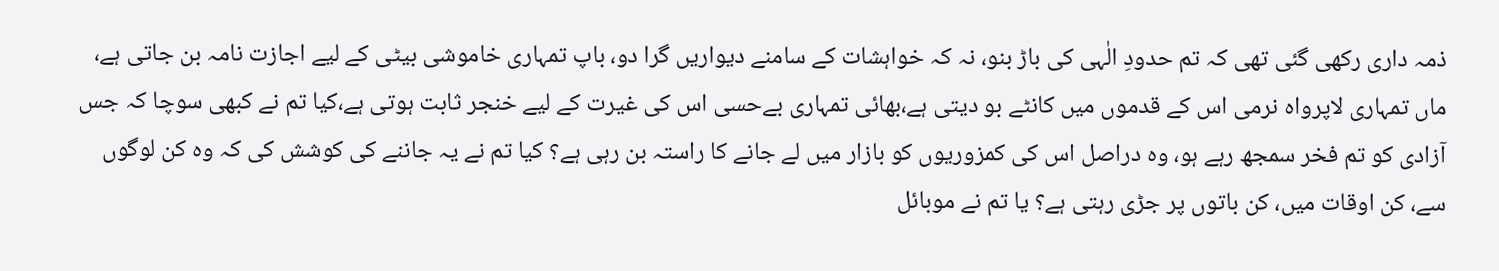ذمہ داری رکھی گئی تھی کہ تم حدودِ الٰہی کی باڑ بنو، نہ کہ خواہشات کے سامنے دیواریں گرا دو، باپ تمہاری خاموشی بیٹی کے لیے اجازت نامہ بن جاتی ہے، ماں تمہاری لاپرواہ نرمی اس کے قدموں میں کانٹے بو دیتی ہے،بھائی تمہاری بےحسی اس کی غیرت کے لیے خنجر ثابت ہوتی ہے،کیا تم نے کبھی سوچا کہ جس آزادی کو تم فخر سمجھ رہے ہو، وہ دراصل اس کی کمزوریوں کو بازار میں لے جانے کا راستہ بن رہی ہے؟ کیا تم نے یہ جاننے کی کوشش کی کہ وہ کن لوگوں سے، کن اوقات میں، کن باتوں پر جڑی رہتی ہے؟ یا تم نے موبائل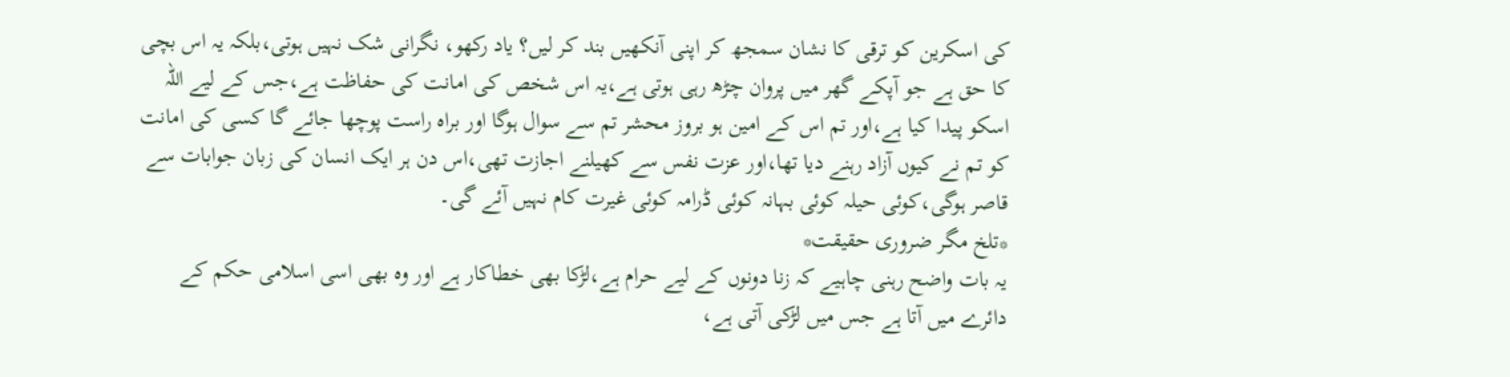کی اسکرین کو ترقی کا نشان سمجھ کر اپنی آنکھیں بند کر لیں؟ یاد رکھو، نگرانی شک نہیں ہوتی،بلکہ یہ اس بچی کا حق ہے جو آپکے گھر میں پروان چڑھ رہی ہوتی ہے،یہ اس شخص کی امانت کی حفاظت ہے،جس کے لیے اللہ اسکو پیدا کیا ہے،اور تم اس کے امین ہو بروز محشر تم سے سوال ہوگا اور براہ راست پوچھا جائے گا کسی کی امانت کو تم نے کیوں آزاد رہنے دیا تھا،اور عزت نفس سے کھیلنے اجازت تھی،اس دن ہر ایک انسان کی زبان جوابات سے قاصر ہوگی،کوئی حیلہ کوئی بہانہ کوئی ڈرامہ کوئی غیرت کام نہیں آئے گی۔
*تلخ مگر ضروری حقیقت*
یہ بات واضح رہنی چاہیے کہ زنا دونوں کے لیے حرام ہے،لڑکا بھی خطاکار ہے اور وہ بھی اسی اسلامی حکم کے دائرے میں آتا ہے جس میں لڑکی آتی ہے،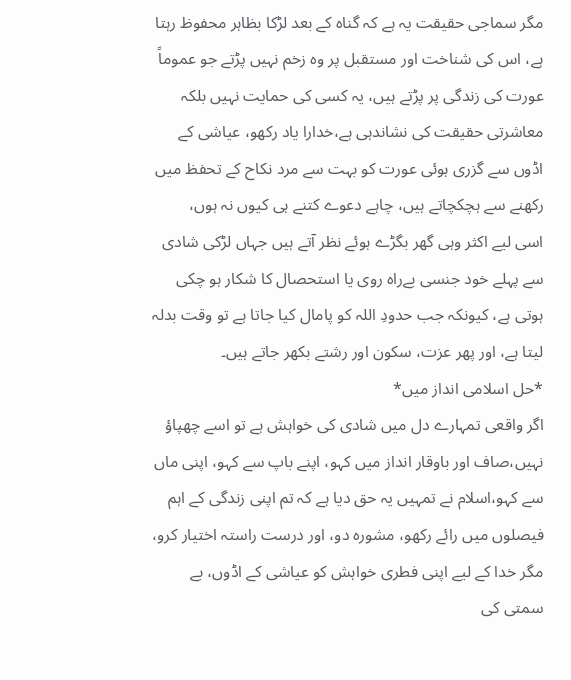مگر سماجی حقیقت یہ ہے کہ گناہ کے بعد لڑکا بظاہر محفوظ رہتا ہے، اس کی شناخت اور مستقبل پر وہ زخم نہیں پڑتے جو عموماً عورت کی زندگی پر پڑتے ہیں، یہ کسی کی حمایت نہیں بلکہ معاشرتی حقیقت کی نشاندہی ہے،خدارا یاد رکھو، عیاشی کے اڈوں سے گزری ہوئی عورت کو بہت سے مرد نکاح کے تحفظ میں رکھنے سے ہچکچاتے ہیں، چاہے دعوے کتنے ہی کیوں نہ ہوں،
اسی لیے اکثر وہی گھر بگڑے ہوئے نظر آتے ہیں جہاں لڑکی شادی سے پہلے خود جنسی بےراہ روی یا استحصال کا شکار ہو چکی ہوتی ہے، کیونکہ جب حدودِ اللہ کو پامال کیا جاتا ہے تو وقت بدلہ لیتا ہے، اور پھر عزت، سکون اور رشتے بکھر جاتے ہیں۔
*حل اسلامی انداز میں*
اگر واقعی تمہارے دل میں شادی کی خواہش ہے تو اسے چھپاؤ نہیں،صاف اور باوقار انداز میں کہو، اپنے باپ سے کہو، اپنی ماں سے کہو،اسلام نے تمہیں یہ حق دیا ہے کہ تم اپنی زندگی کے اہم فیصلوں میں رائے رکھو، مشورہ دو، اور درست راستہ اختیار کرو، مگر خدا کے لیے اپنی فطری خواہش کو عیاشی کے اڈوں، بے سمتی کی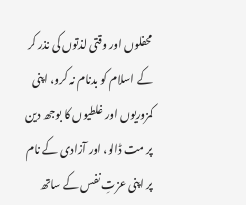محفلوں اور وقتی لذتوں کی نذر کر کے اسلام کو بدنام نہ کرو، اپنی کمزوریوں اور غلطیوں کا بوجھ دین پر مت ڈالو، اور آزادی کے نام پر اپنی عزتِ نفس کے ساتھ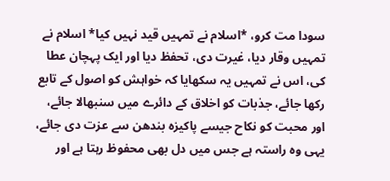سودا مت کرو، *اسلام نے تمہیں قید نہیں کیا* اسلام نے تمہیں وقار دیا، غیرت دی، تحفظ دیا اور ایک پہچان عطا کی، اس نے تمہیں یہ سکھایا کہ خواہش کو اصول کے تابع رکھا جائے، جذبات کو اخلاق کے دائرے میں سنبھالا جائے، اور محبت کو نکاح جیسے پاکیزہ بندھن سے عزت دی جائے، یہی وہ راستہ ہے جس میں دل بھی محفوظ رہتا ہے اور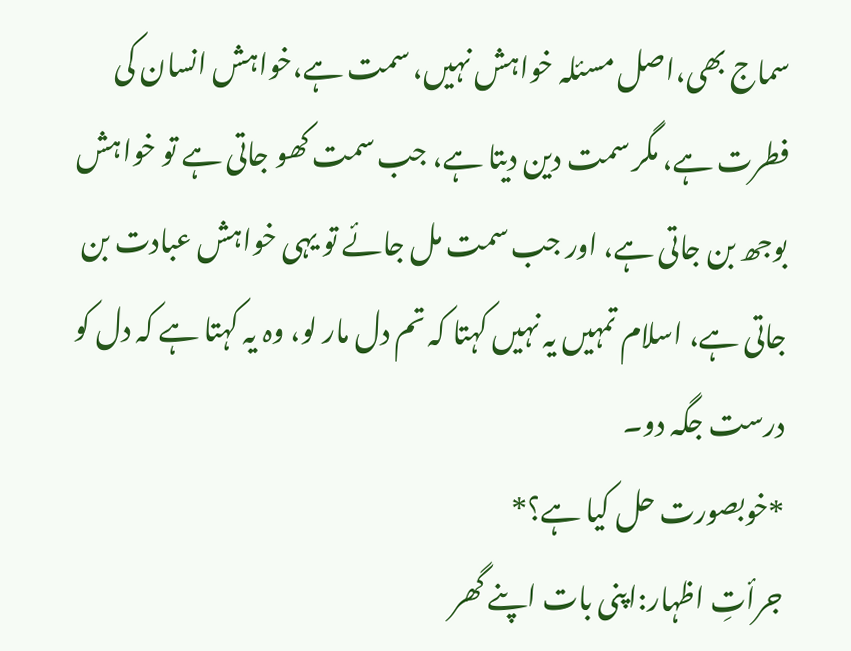سماج بھی،اصل مسئلہ خواہش نہیں، سمت ہے،خواہش انسان کی فطرت ہے، مگر سمت دین دیتا ہے، جب سمت کھو جاتی ہے تو خواہش بوجھ بن جاتی ہے، اور جب سمت مل جائے تو یہی خواہش عبادت بن جاتی ہے، اسلام تمہیں یہ نہیں کہتا کہ تم دل مار لو، وہ یہ کہتا ہے کہ دل کو درست جگہ دو۔
*خوبصورت حل کیا ہے؟*
جرأتِ اظہار:اپنی بات اپنے گھر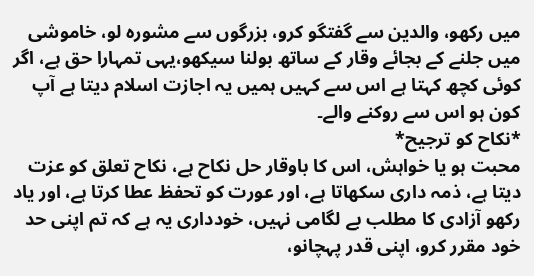میں رکھو، والدین سے گفتگو کرو، بزرگوں سے مشورہ لو، خاموشی میں جلنے کے بجائے وقار کے ساتھ بولنا سیکھو،یہی تمہارا حق ہے، اگر کوئی کچھ کہتا ہے اس سے کہیں ہمیں یہ اجازت اسلام دیتا ہے آپ کون ہو اس سے روکنے والے۔
*نکاح کو ترجیح*
محبت ہو یا خواہش، اس کا باوقار حل نکاح ہے، نکاح تعلق کو عزت دیتا ہے، ذمہ داری سکھاتا ہے، اور عورت کو تحفظ عطا کرتا ہے، اور یاد رکھو آزادی کا مطلب بے لگامی نہیں، خودداری یہ ہے کہ تم اپنی حد خود مقرر کرو، اپنی قدر پہچانو،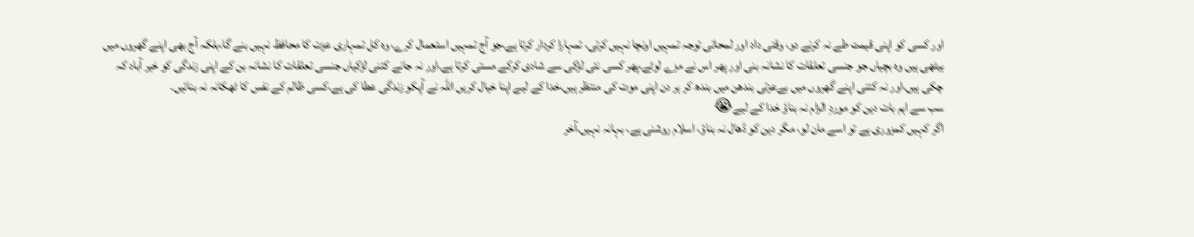اور کسی کو اپنی قیمت طے نہ کرنے دو، وقتی داد اور لمحاتی توجہ تمہیں اونچا نہیں کرتی، تمہارا کردار کرتا ہے،جو آج تمہیں استعمال کرے، وہ کل تمہاری عزت کا محافظ نہیں بنے گا،بلکہ آج بھی اپنے گھروں میں بیٹھی ہیں وہ بچیاں جو جنسی تعلقات کا نشانہ بنی اور پھر اس نے مزے لوٹے،پھر کسی نئی لڑکی سے شادی کرکے مستی کرتا ہے،اور نہ جانے کتنی لڑکیاں جنسی تعلقات کا نشانہ بن کے اپنی زندگی کو خیر آباد کہ چکی ہیں،اور نہ کتنی اپنے گھروں میں بےعزتی بندھن میں بندھ کر ہر دن اپنی موت کی منتظر ہیں،خدا کے لیے اپنا خیال کریں اللہ نے آپکو زندگی عطا کی ہے،کسی ظالم کے نفس کا ٹھکانہ نہ بنائیں۔
سب سے اہم بات دین کو موردِ الزام نہ بناؤ خدا کے لیے😭
اگر کہیں کمزوری ہے تو اسے مان لو، مگر دین کو ڈھال نہ بناؤ، اسلام روشنی ہے، بہانہ نہیں،آخر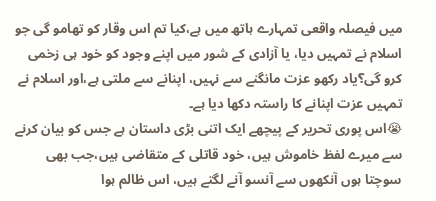میں فیصلہ واقعی تمہارے ہاتھ میں ہے،کیا تم اس وقار کو تھامو گی جو اسلام نے تمہیں دیا، یا آزادی کے شور میں اپنے وجود کو خود ہی زخمی کرو گی؟یاد رکھو عزت مانگنے سے نہیں، اپنانے سے ملتی ہے،اور اسلام نے تمہیں عزت اپنانے کا راستہ دکھا دیا ہے۔
😭اس پوری تحریر کے پیچھے ایک اتنی بڑی داستان ہے جس کو بیان کرنے سے میرے لفظ خاموش ہیں، خود قاتلی کے متقاضی ہیں،جب بھی سوچتا ہوں آنکھوں سے آنسو آنے لگتے ہیں، اس ظالم ہوا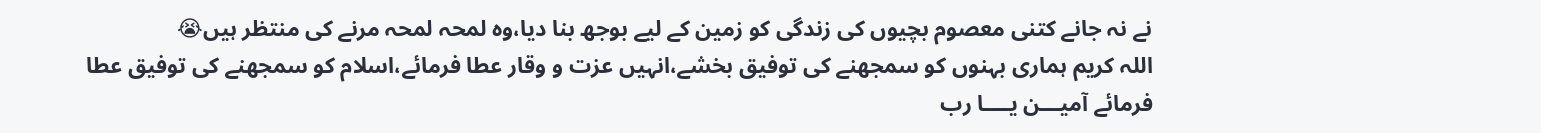نے نہ جانے کتنی معصوم بچیوں کی زندگی کو زمین کے لیے بوجھ بنا دیا،وہ لمحہ لمحہ مرنے کی منتظر ہیں😭
اللہ کریم ہماری بہنوں کو سمجھنے کی توفیق بخشے،انہیں عزت و وقار عطا فرمائے،اسلام کو سمجھنے کی توفیق عطا فرمائے آمیـــن یــــا رب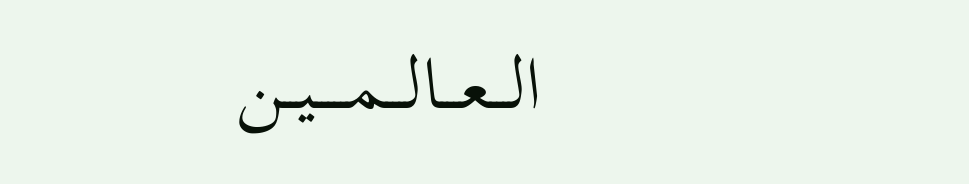الـــعـــالـــمـــــیــن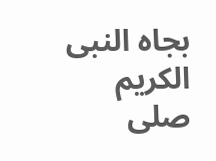بجاہ النبی الکریم صلى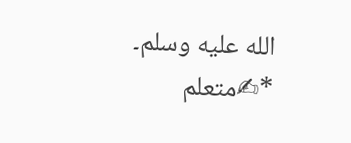الله عليه وسلم۔
*✍متعلم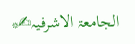الجامعۃ الاشرفیہ✍*